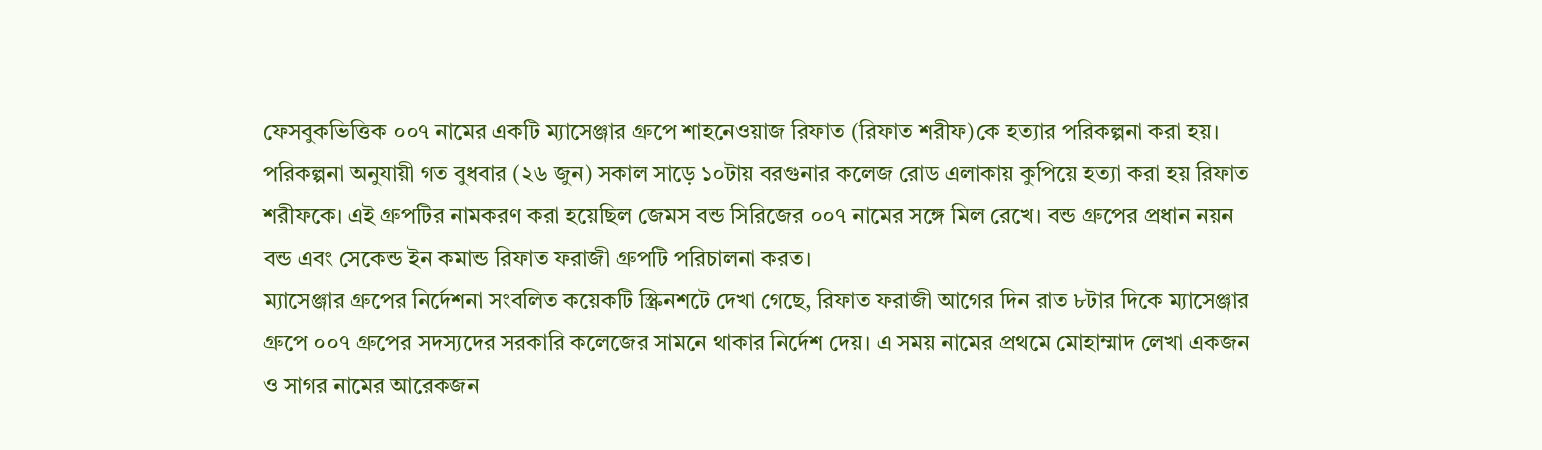ফেসবুকভিত্তিক ০০৭ নামের একটি ম্যাসেঞ্জার গ্রুপে শাহনেওয়াজ রিফাত (রিফাত শরীফ)কে হত্যার পরিকল্পনা করা হয়। পরিকল্পনা অনুযায়ী গত বুধবার (২৬ জুন) সকাল সাড়ে ১০টায় বরগুনার কলেজ রোড এলাকায় কুপিয়ে হত্যা করা হয় রিফাত শরীফকে। এই গ্রুপটির নামকরণ করা হয়েছিল জেমস বন্ড সিরিজের ০০৭ নামের সঙ্গে মিল রেখে। বন্ড গ্রুপের প্রধান নয়ন বন্ড এবং সেকেন্ড ইন কমান্ড রিফাত ফরাজী গ্রুপটি পরিচালনা করত।
ম্যাসেঞ্জার গ্রুপের নির্দেশনা সংবলিত কয়েকটি স্ক্রিনশটে দেখা গেছে, রিফাত ফরাজী আগের দিন রাত ৮টার দিকে ম্যাসেঞ্জার গ্রুপে ০০৭ গ্রুপের সদস্যদের সরকারি কলেজের সামনে থাকার নির্দেশ দেয়। এ সময় নামের প্রথমে মোহাম্মাদ লেখা একজন ও সাগর নামের আরেকজন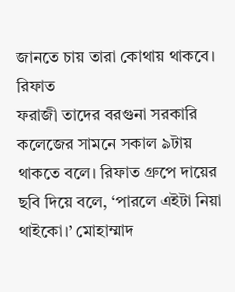জানতে চায় তারা কোথায় থাকবে। রিফাত
ফরাজী তাদের বরগুনা সরকারি কলেজের সামনে সকাল ৯টায় থাকতে বলে। রিফাত গ্রুপে দায়ের ছবি দিয়ে বলে, ‘পারলে এইটা নিয়া থাইকো।’ মোহাম্মাদ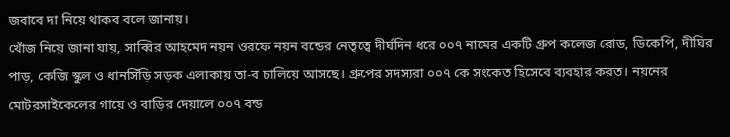জবাবে দা নিয়ে থাকব বলে জানায়।
খোঁজ নিয়ে জানা যায়, সাব্বির আহমেদ নয়ন ওরফে নয়ন বন্ডের নেতৃত্বে দীর্ঘদিন ধরে ০০৭ নামের একটি গ্রুপ কলেজ রোড, ডিকেপি, দীঘির পাড়, কেজি স্কুল ও ধানসিঁড়ি সড়ক এলাকায় তা-ব চালিয়ে আসছে। গ্রুপের সদস্যরা ০০৭ কে সংকেত হিসেবে ব্যবহার করত। নয়নের মোটরসাইকেলের গায়ে ও বাড়ির দেয়ালে ০০৭ বন্ড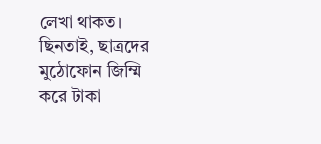লেখা থাকত। ছিনতাই, ছাত্রদের মুঠোফোন জিম্মি করে টাকা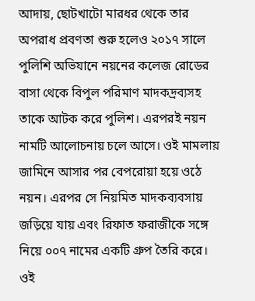আদায়, ছোটখাটো মারধর থেকে তার অপরাধ প্রবণতা শুরু হলেও ২০১৭ সালে পুলিশি অভিযানে নয়নের কলেজ রোডের বাসা থেকে বিপুল পরিমাণ মাদকদ্রব্যসহ তাকে আটক করে পুলিশ। এরপরই নয়ন নামটি আলোচনায় চলে আসে। ওই মামলায় জামিনে আসার পর বেপরোয়া হয়ে ওঠে নয়ন। এরপর সে নিয়মিত মাদকব্যবসায় জড়িয়ে যায় এবং রিফাত ফরাজীকে সঙ্গে নিয়ে ০০৭ নামের একটি গ্রুপ তৈরি করে। ওই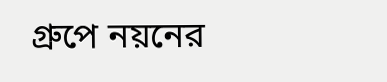গ্রুপে নয়নের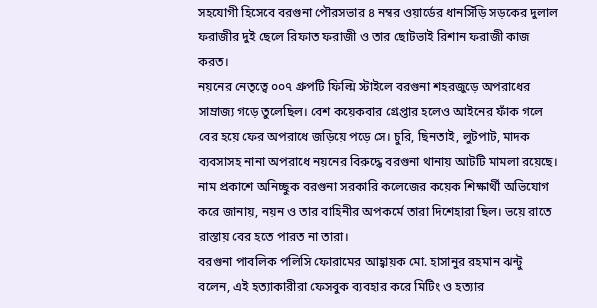সহযোগী হিসেবে বরগুনা পৌরসভার ৪ নম্বর ওয়ার্ডের ধানসিঁড়ি সড়কের দুলাল ফরাজীর দুই ছেলে রিফাত ফরাজী ও তার ছোটভাই রিশান ফরাজী কাজ করত।
নয়নের নেতৃত্বে ০০৭ গ্রুপটি ফিল্মি স্টাইলে বরগুনা শহরজুড়ে অপরাধের সাম্রাজ্য গড়ে তুলেছিল। বেশ কয়েকবার গ্রেপ্তার হলেও আইনের ফাঁক গলে বের হয়ে ফের অপরাধে জড়িয়ে পড়ে সে। চুরি, ছিনতাই, লুটপাট, মাদক ব্যবসাসহ নানা অপরাধে নয়নের বিরুদ্ধে বরগুনা থানায় আটটি মামলা রয়েছে।
নাম প্রকাশে অনিচ্ছুক বরগুনা সরকারি কলেজের কয়েক শিক্ষার্থী অভিযোগ করে জানায়, নয়ন ও তার বাহিনীর অপকর্মে তারা দিশেহারা ছিল। ভয়ে রাতে রাস্তায় বের হতে পারত না তারা।
বরগুনা পাবলিক পলিসি ফোরামের আহ্বায়ক মো. হাসানুর রহমান ঝন্টু বলেন, এই হত্যাকারীরা ফেসবুক ব্যবহার করে মিটিং ও হত্যার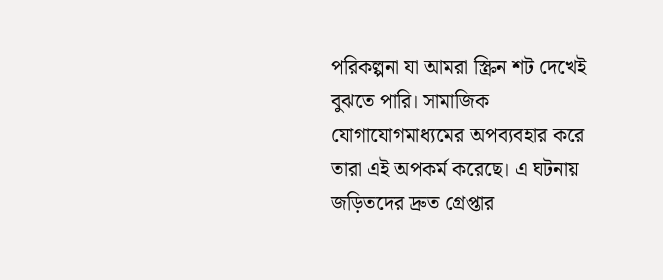পরিকল্পনা যা আমরা স্ক্রিন শট দেখেই বুঝতে পারি। সামাজিক যোগাযোগমাধ্যমের অপব্যবহার করে তারা এই অপকর্ম করেছে। এ ঘটনায় জড়িতদের দ্রুত গ্রেপ্তার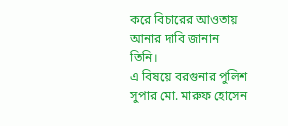করে বিচারের আওতায় আনার দাবি জানান তিনি।
এ বিষয়ে বরগুনার পুলিশ সুপার মো. মারুফ হোসেন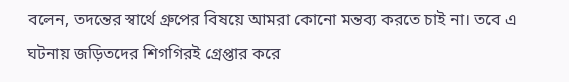বলেন, তদন্তের স্বার্থে গ্রুপের বিষয়ে আমরা কোনো মন্তব্য করতে চাই না। তবে এ ঘটনায় জড়িতদের শিগগিরই গ্রেপ্তার করে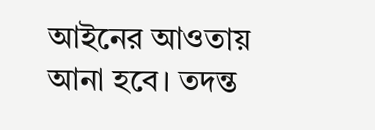আইনের আওতায় আনা হবে। তদন্ত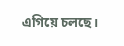এগিয়ে চলছে।